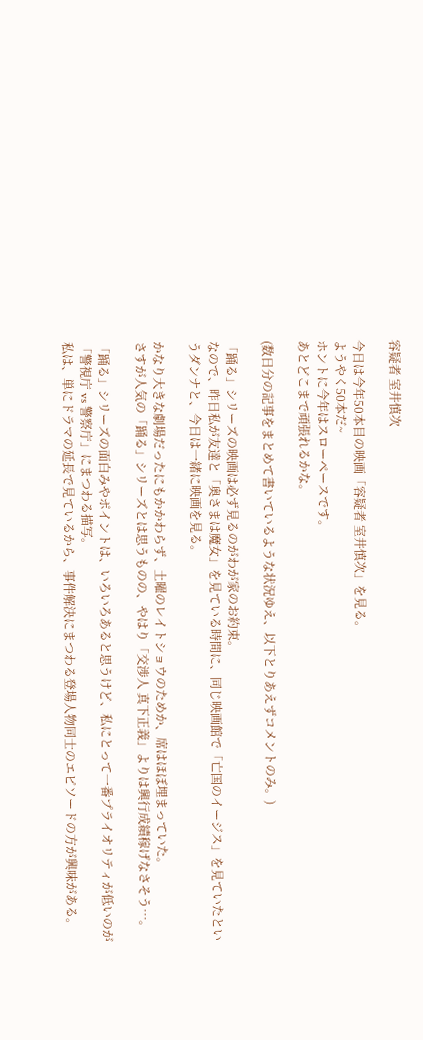容疑者 室井慎次

今日は今年50本目の映画「容疑者 室井慎次」を見る。
ようやく50本だ~
ホントに今年はスローペースです。
あとどこまで頑張れるかな。

(数日分の記事をまとめて書いているような状況ゆえ、以下とりあえずコメントのみ。)

「踊る」シリーズの映画は必ず見るのがわが家のお約束。
なので、昨日私が友達と「奥さまは魔女」を見ている時間に、同じ映画館で「亡国のイージス」を見ていたというダンナと、今日は一緒に映画を見る。

かなり大きな劇場だったにもかかわらず、土曜のレイトショウのためか、席はほぼ埋まっていた。
さすが人気の「踊る」シリーズとは思うものの、やはり「交渉人 真下正義」よりは興行成績稼げなさそう…。

「踊る」シリーズの面白みやポイントは、いろいろあると思うけど、私にとって一番プライオリティが低いのが「警視庁 vs 警察庁」にまつわる描写。
私は、単にドラマの延長で見ているから、事件解決にまつわる登場人物同士のエピソードの方が興味がある。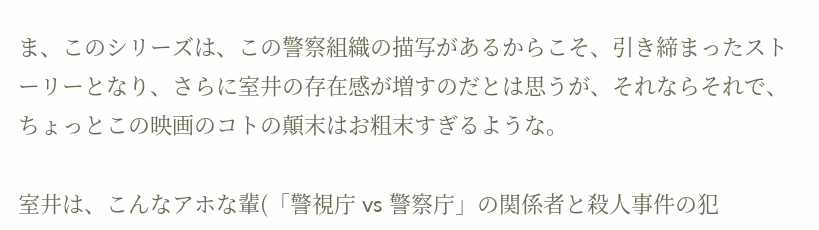ま、このシリーズは、この警察組織の描写があるからこそ、引き締まったストーリーとなり、さらに室井の存在感が増すのだとは思うが、それならそれで、ちょっとこの映画のコトの顛末はお粗末すぎるような。

室井は、こんなアホな輩(「警視庁 vs 警察庁」の関係者と殺人事件の犯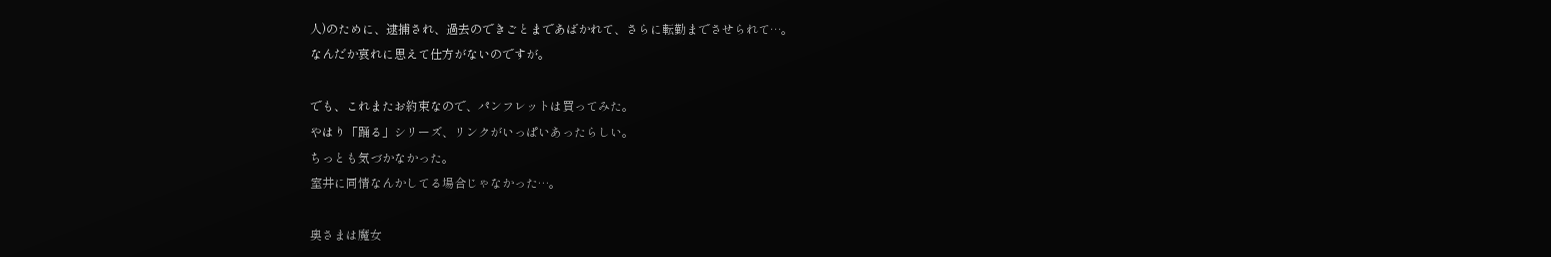人)のために、逮捕され、過去のできごとまであばかれて、さらに転勤までさせられて…。
なんだか哀れに思えて仕方がないのですが。

でも、これまたお約束なので、パンフレットは買ってみた。
やはり「踊る」シリーズ、リンクがいっぱいあったらしい。
ちっとも気づかなかった。
室井に同情なんかしてる場合じゃなかった…。

奥さまは魔女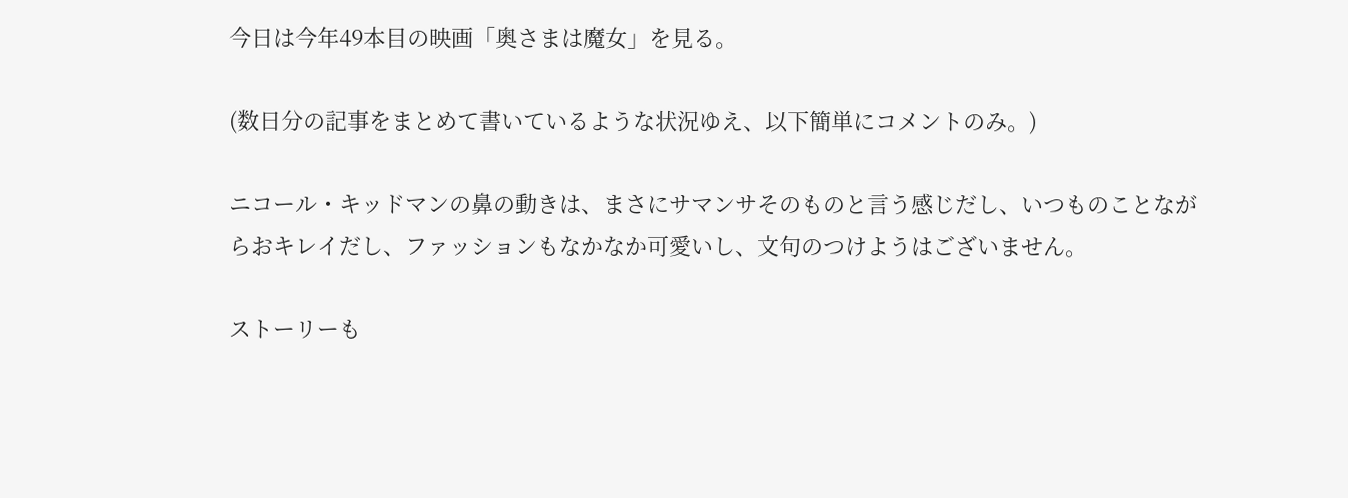今日は今年49本目の映画「奥さまは魔女」を見る。

(数日分の記事をまとめて書いているような状況ゆえ、以下簡単にコメントのみ。)

ニコール・キッドマンの鼻の動きは、まさにサマンサそのものと言う感じだし、いつものことながらおキレイだし、ファッションもなかなか可愛いし、文句のつけようはございません。

ストーリーも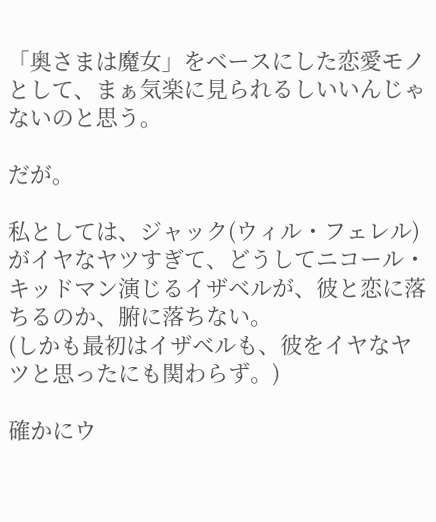「奥さまは魔女」をベースにした恋愛モノとして、まぁ気楽に見られるしいいんじゃないのと思う。

だが。

私としては、ジャック(ウィル・フェレル)がイヤなヤツすぎて、どうしてニコール・キッドマン演じるイザベルが、彼と恋に落ちるのか、腑に落ちない。
(しかも最初はイザベルも、彼をイヤなヤツと思ったにも関わらず。)

確かにウ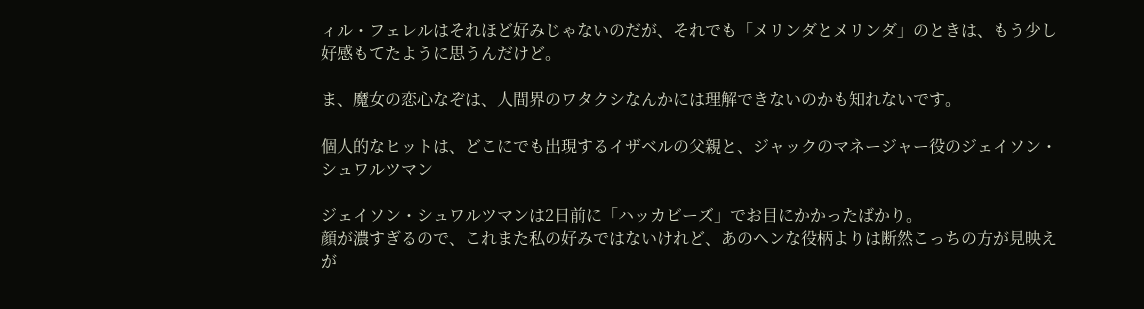ィル・フェレルはそれほど好みじゃないのだが、それでも「メリンダとメリンダ」のときは、もう少し好感もてたように思うんだけど。

ま、魔女の恋心なぞは、人間界のワタクシなんかには理解できないのかも知れないです。

個人的なヒットは、どこにでも出現するイザベルの父親と、ジャックのマネージャー役のジェイソン・シュワルツマン

ジェイソン・シュワルツマンは2日前に「ハッカビーズ」でお目にかかったばかり。
顔が濃すぎるので、これまた私の好みではないけれど、あのヘンな役柄よりは断然こっちの方が見映えが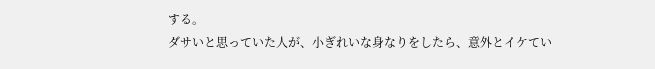する。
ダサいと思っていた人が、小ぎれいな身なりをしたら、意外とイケてい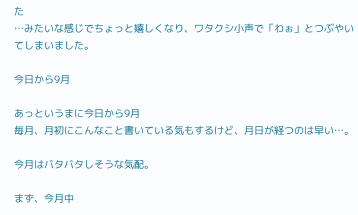た
…みたいな感じでちょっと嬉しくなり、ワタクシ小声で「わぉ」とつぶやいてしまいました。

今日から9月

あっというまに今日から9月
毎月、月初にこんなこと書いている気もするけど、月日が経つのは早い…。

今月はバタバタしそうな気配。

まず、今月中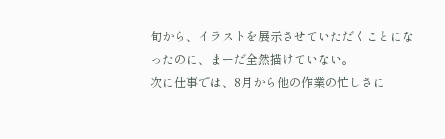旬から、イラストを展示させていただくことになったのに、まーだ全然描けていない。
次に仕事では、8月から他の作業の忙しさに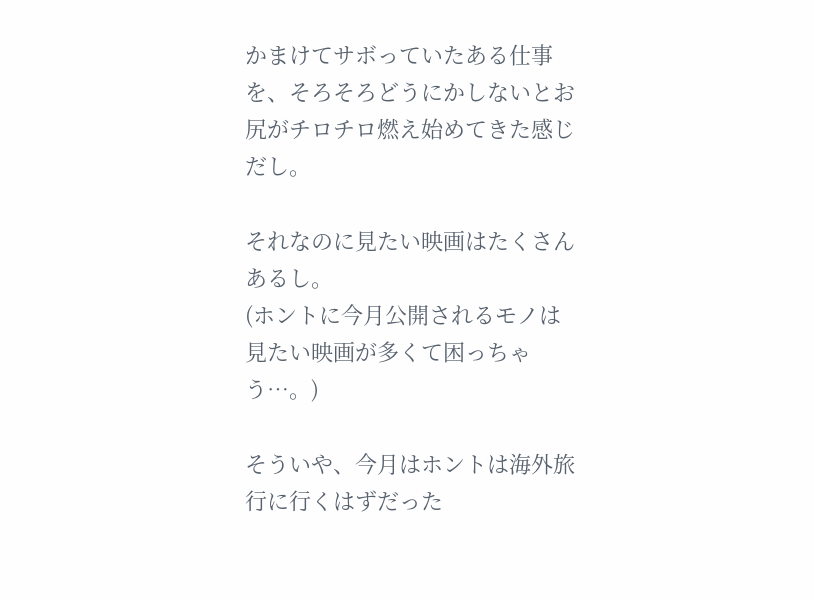かまけてサボっていたある仕事を、そろそろどうにかしないとお尻がチロチロ燃え始めてきた感じだし。

それなのに見たい映画はたくさんあるし。
(ホントに今月公開されるモノは見たい映画が多くて困っちゃう…。)

そういや、今月はホントは海外旅行に行くはずだった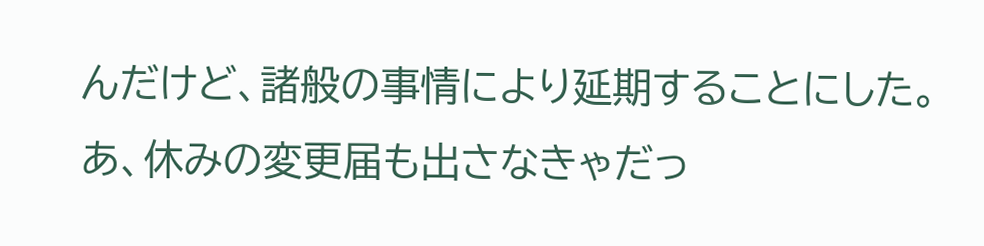んだけど、諸般の事情により延期することにした。
あ、休みの変更届も出さなきゃだっ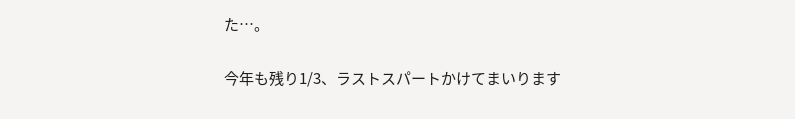た…。

今年も残り1/3、ラストスパートかけてまいります